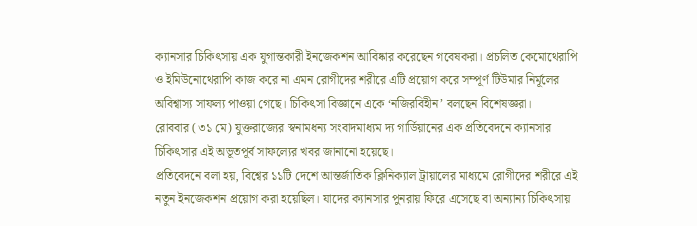ক্যানসার চিকিৎসায় এক যুগান্তকারী ইনজেকশন আবিষ্কার করেছেন গবেষকরা। প্রচলিত কেমোথেরাপি ও ইমিউনোথেরাপি কাজ করে না এমন রোগীদের শরীরে এটি প্রয়োগ করে সম্পূর্ণ টিউমার নির্মূলের অবিশ্বাস্য সাফল্য পাওয়া গেছে। চিকিৎসা বিজ্ঞানে একে ‘নজিরবিহীন’ বলছেন বিশেষজ্ঞরা।
রোববার (৩১ মে) যুক্তরাজ্যের স্বনামধন্য সংবাদমাধ্যম দ্য গার্ডিয়ানের এক প্রতিবেদনে ক্যানসার চিকিৎসার এই অভূতপূর্ব সাফল্যের খবর জানানো হয়েছে।
প্রতিবেদনে বলা হয়, বিশ্বের ১১টি দেশে আন্তর্জাতিক ক্লিনিক্যাল ট্রায়ালের মাধ্যমে রোগীদের শরীরে এই নতুন ইনজেকশন প্রয়োগ করা হয়েছিল। যাদের ক্যানসার পুনরায় ফিরে এসেছে বা অন্যান্য চিকিৎসায়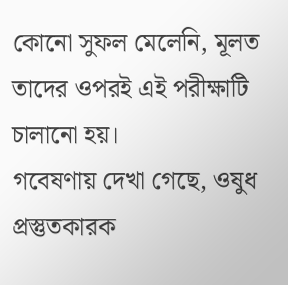কোনো সুফল মেলেনি, মূলত তাদের ওপরই এই পরীক্ষাটি চালানো হয়।
গবেষণায় দেখা গেছে, ওষুধ প্রস্তুতকারক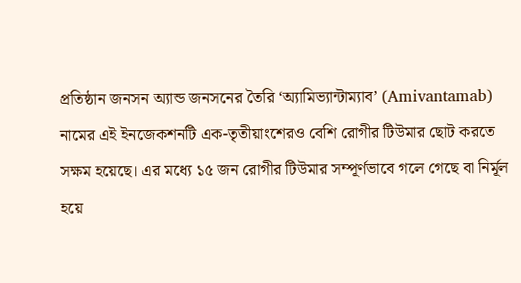প্রতিষ্ঠান জনসন অ্যান্ড জনসনের তৈরি ‘অ্যামিভ্যান্টাম্যাব’ (Amivantamab) নামের এই ইনজেকশনটি এক-তৃতীয়াংশেরও বেশি রোগীর টিউমার ছোট করতে সক্ষম হয়েছে। এর মধ্যে ১৫ জন রোগীর টিউমার সম্পূর্ণভাবে গলে গেছে বা নির্মূল হয়ে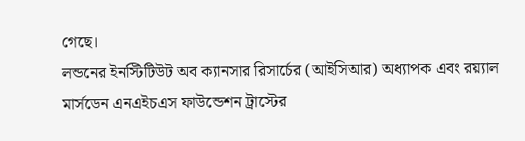গেছে।
লন্ডনের ইনস্টিটিউট অব ক্যানসার রিসার্চের (আইসিআর) অধ্যাপক এবং রয়্যাল মার্সডেন এনএইচএস ফাউন্ডেশন ট্রাস্টের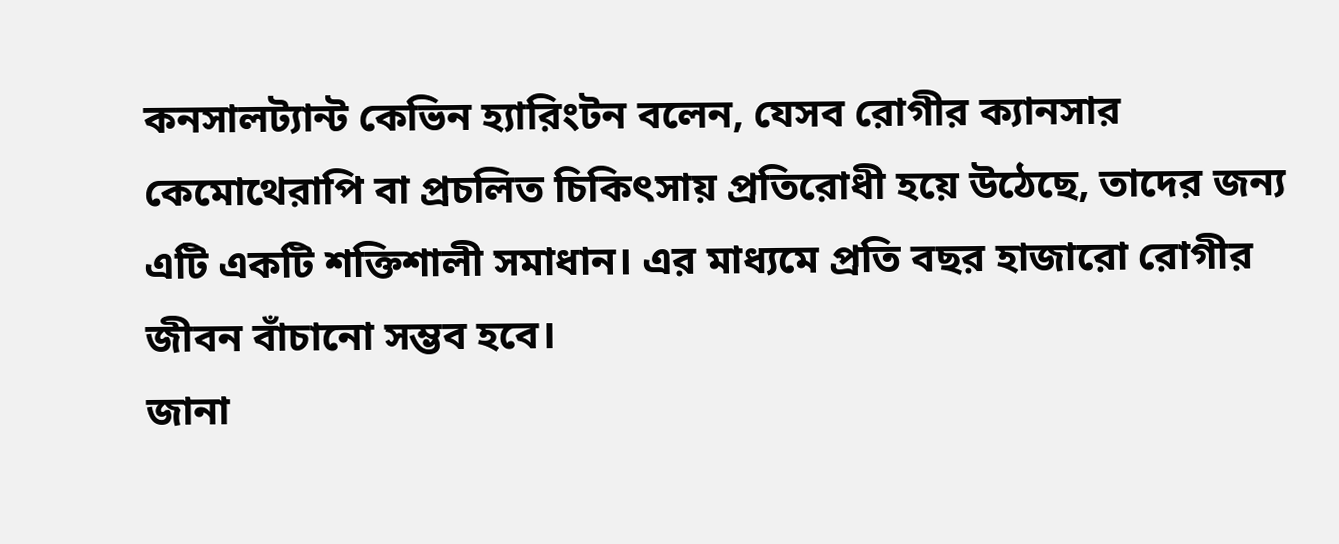কনসালট্যান্ট কেভিন হ্যারিংটন বলেন, যেসব রোগীর ক্যানসার কেমোথেরাপি বা প্রচলিত চিকিৎসায় প্রতিরোধী হয়ে উঠেছে, তাদের জন্য এটি একটি শক্তিশালী সমাধান। এর মাধ্যমে প্রতি বছর হাজারো রোগীর জীবন বাঁচানো সম্ভব হবে।
জানা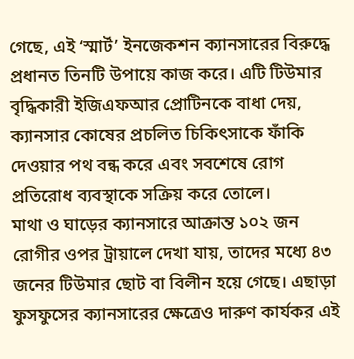গেছে, এই ‘স্মার্ট’ ইনজেকশন ক্যানসারের বিরুদ্ধে প্রধানত তিনটি উপায়ে কাজ করে। এটি টিউমার বৃদ্ধিকারী ইজিএফআর প্রোটিনকে বাধা দেয়, ক্যানসার কোষের প্রচলিত চিকিৎসাকে ফাঁকি দেওয়ার পথ বন্ধ করে এবং সবশেষে রোগ প্রতিরোধ ব্যবস্থাকে সক্রিয় করে তোলে।
মাথা ও ঘাড়ের ক্যানসারে আক্রান্ত ১০২ জন রোগীর ওপর ট্রায়ালে দেখা যায়, তাদের মধ্যে ৪৩ জনের টিউমার ছোট বা বিলীন হয়ে গেছে। এছাড়া ফুসফুসের ক্যানসারের ক্ষেত্রেও দারুণ কার্যকর এই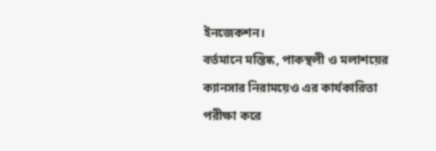ইনজেকশন।
বর্তমানে মস্তিষ্ক, পাকস্থলী ও মলাশয়ের ক্যানসার নিরাময়েও এর কার্যকারিতা পরীক্ষা করে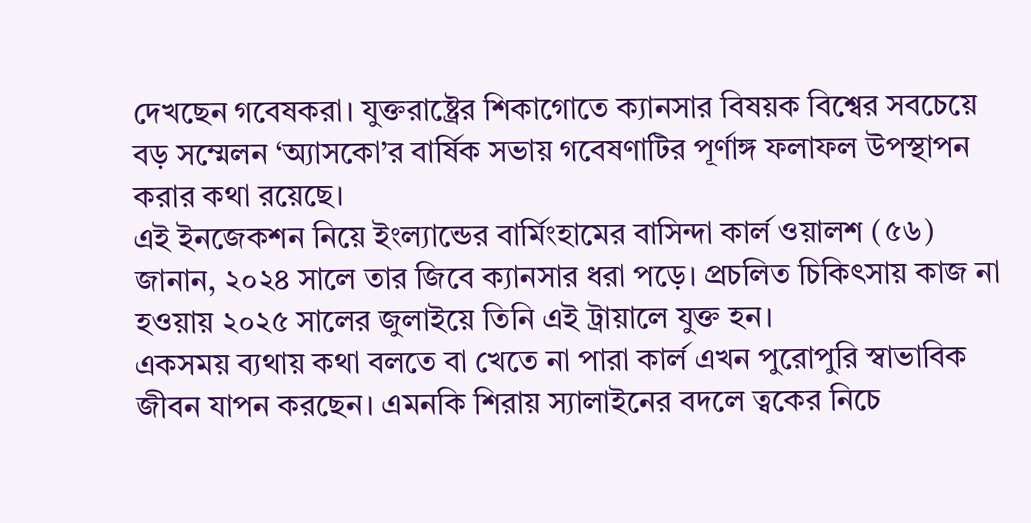দেখছেন গবেষকরা। যুক্তরাষ্ট্রের শিকাগোতে ক্যানসার বিষয়ক বিশ্বের সবচেয়ে বড় সম্মেলন ‘অ্যাসকো’র বার্ষিক সভায় গবেষণাটির পূর্ণাঙ্গ ফলাফল উপস্থাপন করার কথা রয়েছে।
এই ইনজেকশন নিয়ে ইংল্যান্ডের বার্মিংহামের বাসিন্দা কার্ল ওয়ালশ (৫৬) জানান, ২০২৪ সালে তার জিবে ক্যানসার ধরা পড়ে। প্রচলিত চিকিৎসায় কাজ না হওয়ায় ২০২৫ সালের জুলাইয়ে তিনি এই ট্রায়ালে যুক্ত হন।
একসময় ব্যথায় কথা বলতে বা খেতে না পারা কার্ল এখন পুরোপুরি স্বাভাবিক জীবন যাপন করছেন। এমনকি শিরায় স্যালাইনের বদলে ত্বকের নিচে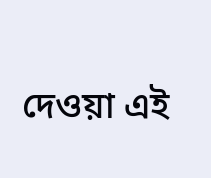দেওয়া এই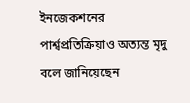ইনজেকশনের পার্শ্বপ্রতিক্রিয়াও অত্যন্ত মৃদু বলে জানিয়েছেন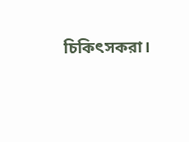চিকিৎসকরা।